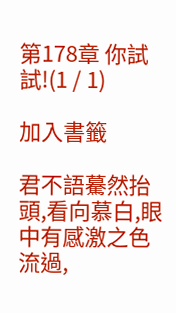第178章 你試試!(1 / 1)

加入書籤

君不語驀然抬頭,看向慕白,眼中有感激之色流過,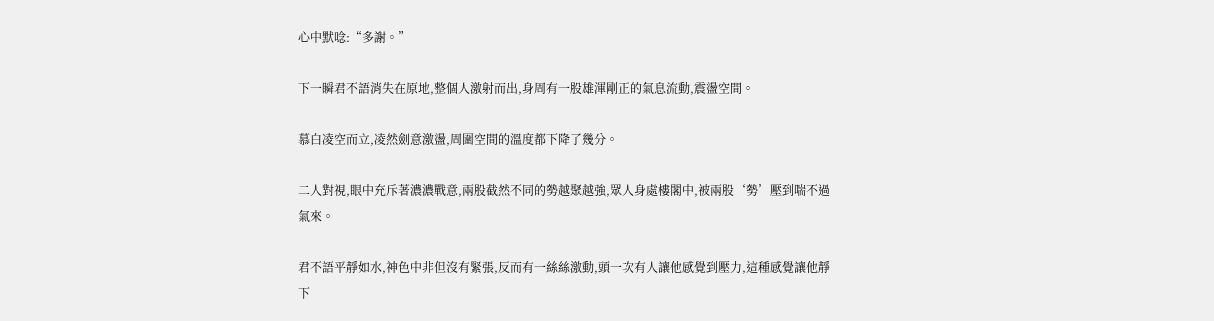心中默唸:“多謝。”

下一瞬君不語消失在原地,整個人激射而出,身周有一股雄渾剛正的氣息流動,震盪空間。

慕白凌空而立,凌然劍意激盪,周圍空間的溫度都下降了幾分。

二人對視,眼中充斥著濃濃戰意,兩股截然不同的勢越聚越強,眾人身處樓閣中,被兩股‘勢’壓到喘不過氣來。

君不語平靜如水,神色中非但沒有緊張,反而有一絲絲激動,頭一次有人讓他感覺到壓力,這種感覺讓他靜下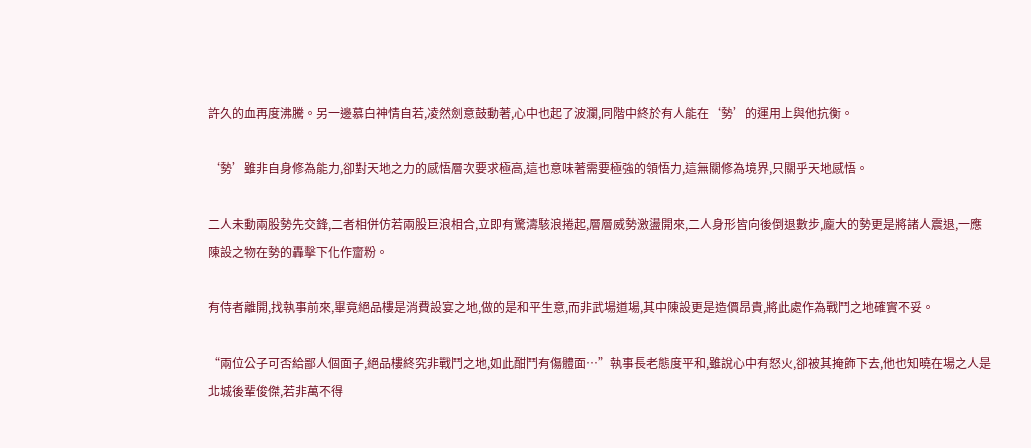許久的血再度沸騰。另一邊慕白神情自若,凌然劍意鼓動著,心中也起了波瀾,同階中終於有人能在‘勢’的運用上與他抗衡。

‘勢’雖非自身修為能力,卻對天地之力的感悟層次要求極高,這也意味著需要極強的領悟力,這無關修為境界,只關乎天地感悟。

二人未動兩股勢先交鋒,二者相併仿若兩股巨浪相合,立即有驚濤駭浪捲起,層層威勢激盪開來,二人身形皆向後倒退數步,龐大的勢更是將諸人震退,一應陳設之物在勢的轟擊下化作齏粉。

有侍者離開,找執事前來,畢竟絕品樓是消費設宴之地,做的是和平生意,而非武場道場,其中陳設更是造價昂貴,將此處作為戰鬥之地確實不妥。

“兩位公子可否給鄙人個面子,絕品樓終究非戰鬥之地,如此酣鬥有傷體面…”執事長老態度平和,雖說心中有怒火,卻被其掩飾下去,他也知曉在場之人是北城後輩俊傑,若非萬不得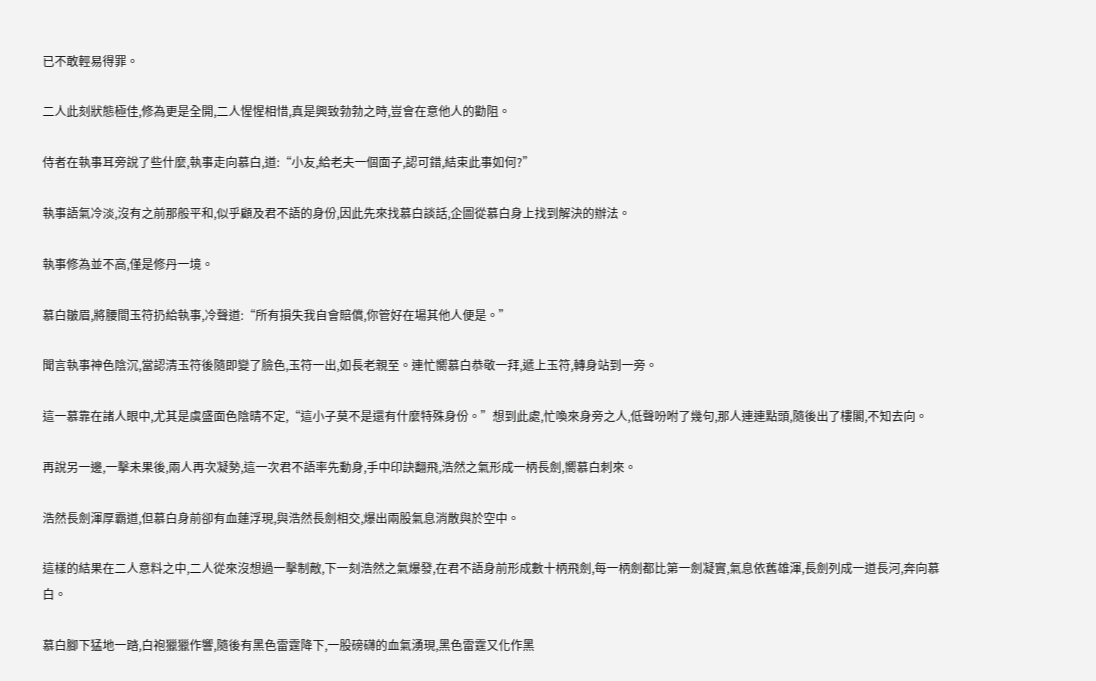已不敢輕易得罪。

二人此刻狀態極佳,修為更是全開,二人惺惺相惜,真是興致勃勃之時,豈會在意他人的勸阻。

侍者在執事耳旁說了些什麼,執事走向慕白,道:“小友,給老夫一個面子,認可錯,結束此事如何?”

執事語氣冷淡,沒有之前那般平和,似乎顧及君不語的身份,因此先來找慕白談話,企圖從慕白身上找到解決的辦法。

執事修為並不高,僅是修丹一境。

慕白皺眉,將腰間玉符扔給執事,冷聲道:“所有損失我自會賠償,你管好在場其他人便是。”

聞言執事神色陰沉,當認清玉符後隨即變了臉色,玉符一出,如長老親至。連忙嚮慕白恭敬一拜,遞上玉符,轉身站到一旁。

這一慕靠在諸人眼中,尤其是虞盛面色陰晴不定,“這小子莫不是還有什麼特殊身份。”想到此處,忙喚來身旁之人,低聲吩咐了幾句,那人連連點頭,隨後出了樓閣,不知去向。

再說另一邊,一擊未果後,兩人再次凝勢,這一次君不語率先動身,手中印訣翻飛,浩然之氣形成一柄長劍,嚮慕白刺來。

浩然長劍渾厚霸道,但慕白身前卻有血蓮浮現,與浩然長劍相交,爆出兩股氣息消散與於空中。

這樣的結果在二人意料之中,二人從來沒想過一擊制敵,下一刻浩然之氣爆發,在君不語身前形成數十柄飛劍,每一柄劍都比第一劍凝實,氣息依舊雄渾,長劍列成一道長河,奔向慕白。

慕白腳下猛地一踏,白袍獵獵作響,隨後有黑色雷霆降下,一股磅礴的血氣湧現,黑色雷霆又化作黑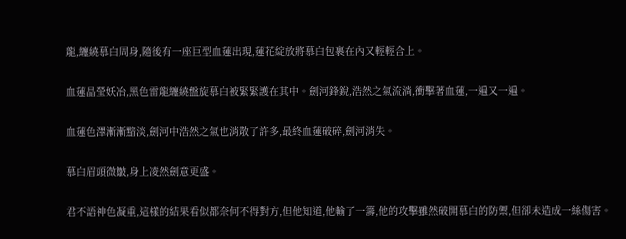龍,纏繞慕白周身,隨後有一座巨型血蓮出現,蓮花綻放將慕白包裹在內又輕輕合上。

血蓮晶瑩妖冶,黑色雷龍纏繞盤旋慕白被緊緊護在其中。劍河鋒銳,浩然之氣流淌,衝擊著血蓮,一遍又一遍。

血蓮色澤漸漸黯淡,劍河中浩然之氣也消散了許多,最終血蓮破碎,劍河消失。

慕白眉頭微皺,身上凌然劍意更盛。

君不語神色凝重,這樣的結果看似都奈何不得對方,但他知道,他輸了一籌,他的攻擊雖然破開慕白的防禦,但卻未造成一絲傷害。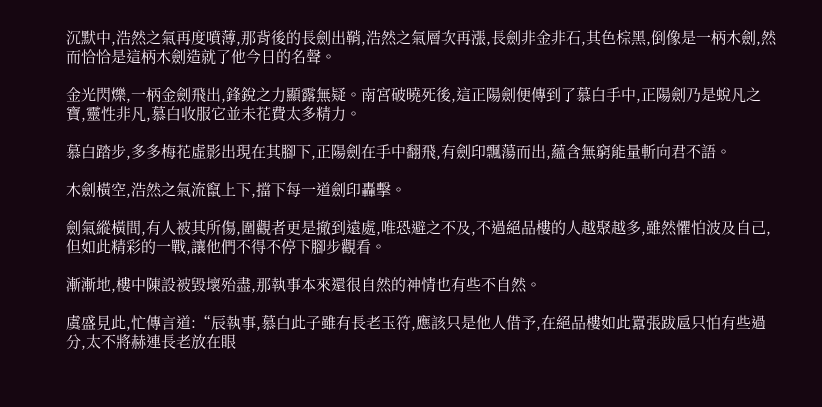沉默中,浩然之氣再度噴薄,那背後的長劍出鞘,浩然之氣層次再漲,長劍非金非石,其色棕黑,倒像是一柄木劍,然而恰恰是這柄木劍造就了他今日的名聲。

金光閃爍,一柄金劍飛出,鋒銳之力顯露無疑。南宮破曉死後,這正陽劍便傳到了慕白手中,正陽劍乃是蛻凡之寶,靈性非凡,慕白收服它並未花費太多精力。

慕白踏步,多多梅花虛影出現在其腳下,正陽劍在手中翻飛,有劍印飄蕩而出,蘊含無窮能量斬向君不語。

木劍橫空,浩然之氣流竄上下,擋下每一道劍印轟擊。

劍氣縱橫間,有人被其所傷,圍觀者更是撤到遠處,唯恐避之不及,不過絕品樓的人越聚越多,雖然懼怕波及自己,但如此精彩的一戰,讓他們不得不停下腳步觀看。

漸漸地,樓中陳設被毀壞殆盡,那執事本來還很自然的神情也有些不自然。

虞盛見此,忙傳言道:“辰執事,慕白此子雖有長老玉符,應該只是他人借予,在絕品樓如此囂張跋扈只怕有些過分,太不將赫連長老放在眼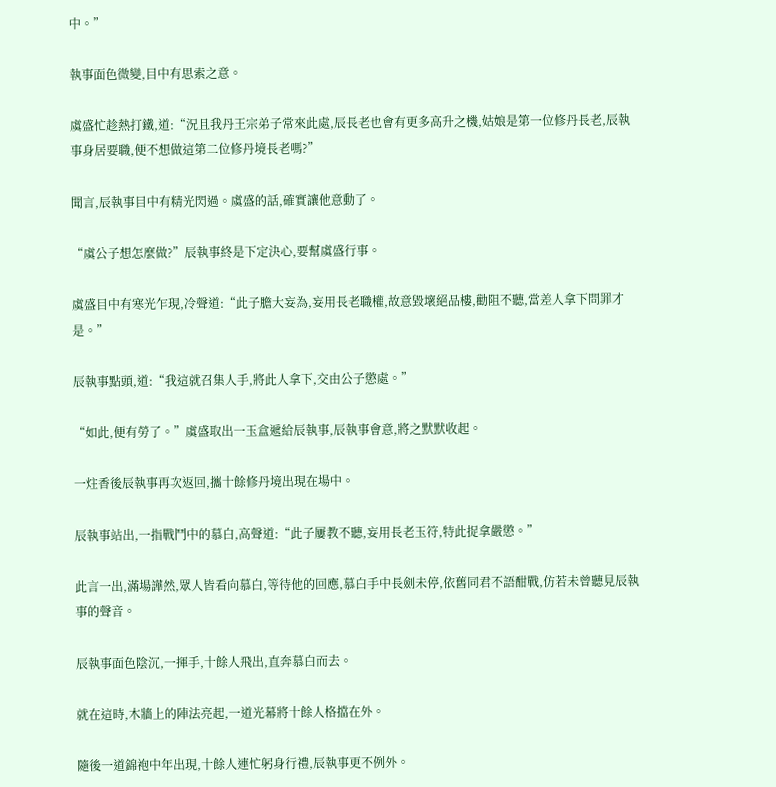中。”

執事面色微變,目中有思索之意。

虞盛忙趁熱打鐵,道:“況且我丹王宗弟子常來此處,辰長老也會有更多高升之機,姑娘是第一位修丹長老,辰執事身居要職,便不想做這第二位修丹境長老嗎?”

聞言,辰執事目中有精光閃過。虞盛的話,確實讓他意動了。

“虞公子想怎麼做?”辰執事終是下定決心,要幫虞盛行事。

虞盛目中有寒光乍現,冷聲道:“此子膽大妄為,妄用長老職權,故意毀壞絕品樓,勸阻不聽,當差人拿下問罪才是。”

辰執事點頭,道:“我這就召集人手,將此人拿下,交由公子懲處。”

“如此,便有勞了。”虞盛取出一玉盒遞給辰執事,辰執事會意,將之默默收起。

一炷香後辰執事再次返回,攜十餘修丹境出現在場中。

辰執事站出,一指戰鬥中的慕白,高聲道:“此子屢教不聽,妄用長老玉符,特此捉拿嚴懲。”

此言一出,滿場譁然,眾人皆看向慕白,等待他的回應,慕白手中長劍未停,依舊同君不語酣戰,仿若未曾聽見辰執事的聲音。

辰執事面色陰沉,一揮手,十餘人飛出,直奔慕白而去。

就在這時,木牆上的陣法亮起,一道光幕將十餘人格擋在外。

隨後一道錦袍中年出現,十餘人連忙躬身行禮,辰執事更不例外。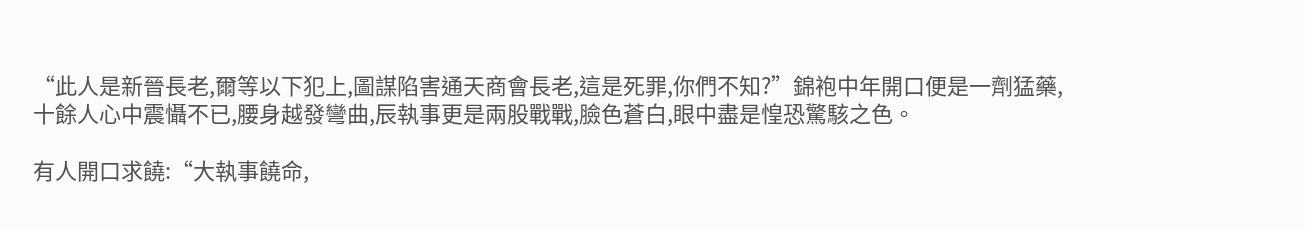“此人是新晉長老,爾等以下犯上,圖謀陷害通天商會長老,這是死罪,你們不知?”錦袍中年開口便是一劑猛藥,十餘人心中震懾不已,腰身越發彎曲,辰執事更是兩股戰戰,臉色蒼白,眼中盡是惶恐驚駭之色。

有人開口求饒:“大執事饒命,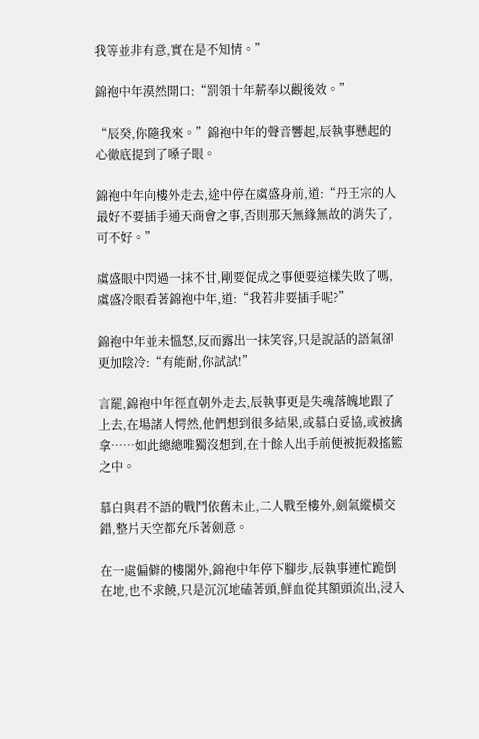我等並非有意,實在是不知情。”

錦袍中年漠然開口:“罰領十年薪奉以觀後效。”

“辰癸,你隨我來。”錦袍中年的聲音響起,辰執事懸起的心徹底提到了嗓子眼。

錦袍中年向樓外走去,途中停在虞盛身前,道:“丹王宗的人最好不要插手通天商會之事,否則那天無緣無故的消失了,可不好。”

虞盛眼中閃過一抹不甘,剛要促成之事便要這樣失敗了嗎,虞盛冷眼看著錦袍中年,道:“我若非要插手呢?”

錦袍中年並未慍怒,反而露出一抹笑容,只是說話的語氣卻更加陰冷:“有能耐,你試試!”

言罷,錦袍中年徑直朝外走去,辰執事更是失魂落魄地跟了上去,在場諸人愕然,他們想到很多結果,或慕白妥協,或被擒拿……如此總總唯獨沒想到,在十餘人出手前便被扼殺搖籃之中。

慕白與君不語的戰鬥依舊未止,二人戰至樓外,劍氣縱橫交錯,整片天空都充斥著劍意。

在一處偏僻的樓閣外,錦袍中年停下腳步,辰執事連忙跪倒在地,也不求饒,只是沉沉地磕著頭,鮮血從其額頭流出,浸入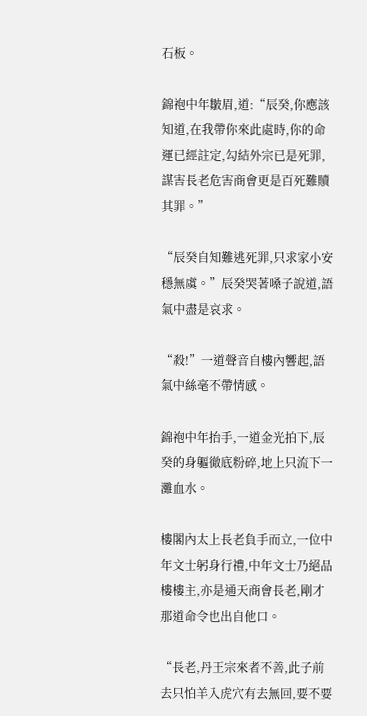石板。

錦袍中年皺眉,道:“辰癸,你應該知道,在我帶你來此處時,你的命運已經註定,勾結外宗已是死罪,謀害長老危害商會更是百死難贖其罪。”

“辰癸自知難逃死罪,只求家小安穩無虞。”辰癸哭著嗓子說道,語氣中盡是哀求。

“殺!”一道聲音自樓內響起,語氣中絲毫不帶情感。

錦袍中年抬手,一道金光拍下,辰癸的身軀徹底粉碎,地上只流下一灘血水。

樓閣內太上長老負手而立,一位中年文士躬身行禮,中年文士乃絕品樓樓主,亦是通天商會長老,剛才那道命令也出自他口。

“長老,丹王宗來者不善,此子前去只怕羊入虎穴有去無回,要不要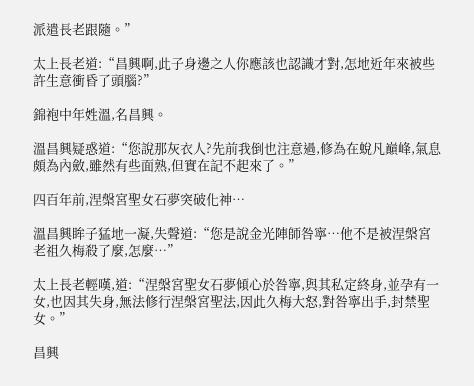派遣長老跟隨。”

太上長老道:“昌興啊,此子身邊之人你應該也認識才對,怎地近年來被些許生意衝昏了頭腦?”

錦袍中年姓溫,名昌興。

溫昌興疑惑道:“您說那灰衣人?先前我倒也注意過,修為在蛻凡巔峰,氣息頗為內斂,雖然有些面熟,但實在記不起來了。”

四百年前,涅槃宮聖女石夢突破化神…

溫昌興眸子猛地一凝,失聲道:“您是說金光陣師咎寧…他不是被涅槃宮老祖久梅殺了麼,怎麼…”

太上長老輕嘆,道:“涅槃宮聖女石夢傾心於咎寧,與其私定終身,並孕有一女,也因其失身,無法修行涅槃宮聖法,因此久梅大怒,對咎寧出手,封禁聖女。”

昌興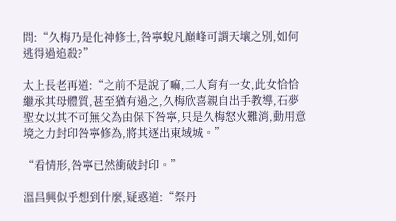問:“久梅乃是化神修士,咎寧蛻凡巔峰可謂天壤之別,如何逃得過追殺?”

太上長老再道:“之前不是說了嘛,二人育有一女,此女恰恰繼承其母體質,甚至猶有過之,久梅欣喜親自出手教導,石夢聖女以其不可無父為由保下咎寧,只是久梅怒火難消,動用意境之力封印咎寧修為,將其逐出東域城。”

“看情形,咎寧已然衝破封印。”

溫昌興似乎想到什麼,疑惑道:“祭丹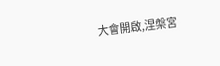大會開啟,涅槃宮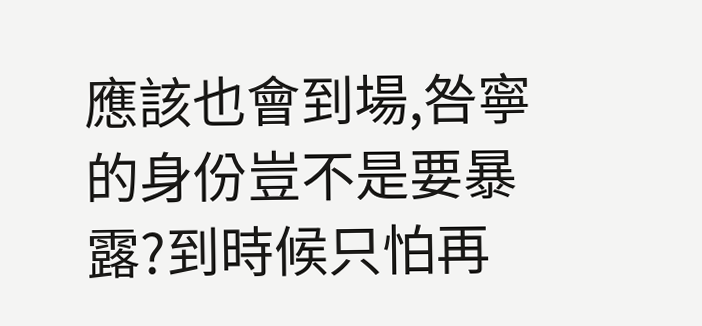應該也會到場,咎寧的身份豈不是要暴露?到時候只怕再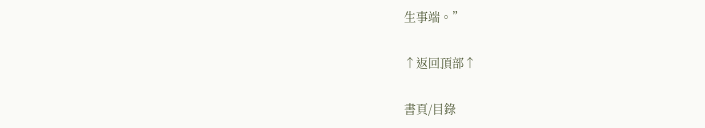生事端。”

↑返回頂部↑

書頁/目錄